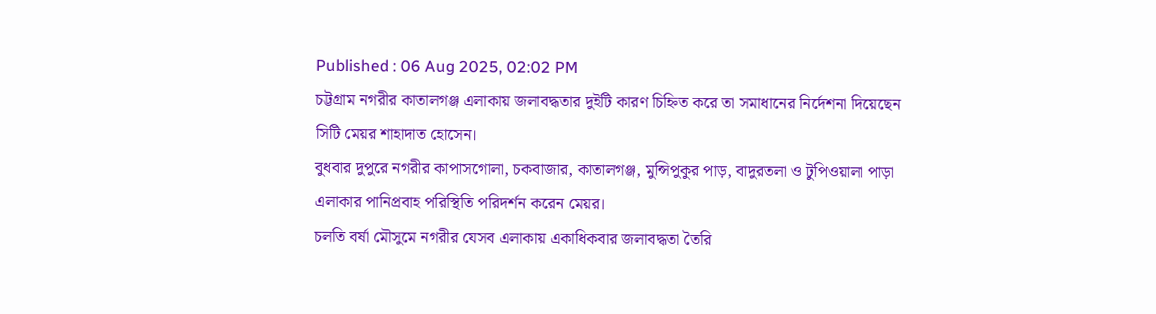Published : 06 Aug 2025, 02:02 PM
চট্টগ্রাম নগরীর কাতালগঞ্জ এলাকায় জলাবদ্ধতার দুইটি কারণ চিহ্নিত করে তা সমাধানের নির্দেশনা দিয়েছেন সিটি মেয়র শাহাদাত হোসেন।
বুধবার দুপুরে নগরীর কাপাসগোলা, চকবাজার, কাতালগঞ্জ, মুন্সিপুকুর পাড়, বাদুরতলা ও টুপিওয়ালা পাড়া এলাকার পানিপ্রবাহ পরিস্থিতি পরিদর্শন করেন মেয়র।
চলতি বর্ষা মৌসুমে নগরীর যেসব এলাকায় একাধিকবার জলাবদ্ধতা তৈরি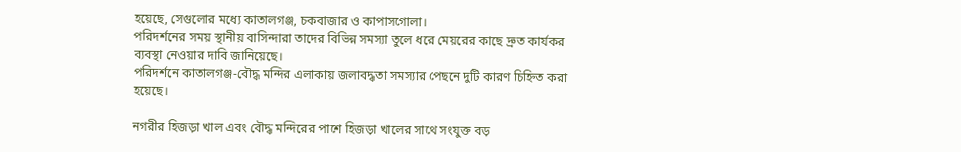হয়েছে, সেগুলোর মধ্যে কাতালগঞ্জ, চকবাজার ও কাপাসগোলা।
পরিদর্শনের সময় স্থানীয় বাসিন্দারা তাদের বিভিন্ন সমস্যা তুলে ধরে মেয়রের কাছে দ্রুত কার্যকর ব্যবস্থা নেওয়ার দাবি জানিয়েছে।
পরিদর্শনে কাতালগঞ্জ-বৌদ্ধ মন্দির এলাকায় জলাবদ্ধতা সমস্যার পেছনে দুটি কারণ চিহ্নিত করা হয়েছে।

নগরীর হিজড়া খাল এবং বৌদ্ধ মন্দিরের পাশে হিজড়া খালের সাথে সংযুক্ত বড়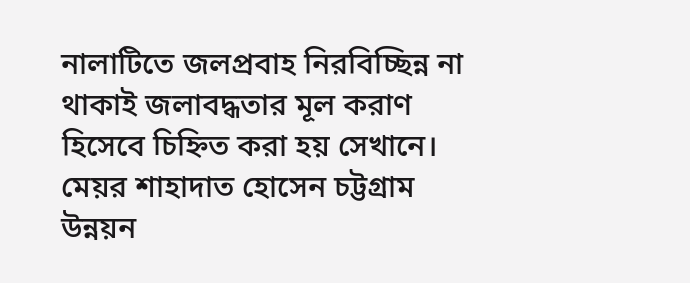নালাটিতে জলপ্রবাহ নিরবিচ্ছিন্ন না থাকাই জলাবদ্ধতার মূল করাণ হিসেবে চিহ্নিত করা হয় সেখানে।
মেয়র শাহাদাত হোসেন চট্টগ্রাম উন্নয়ন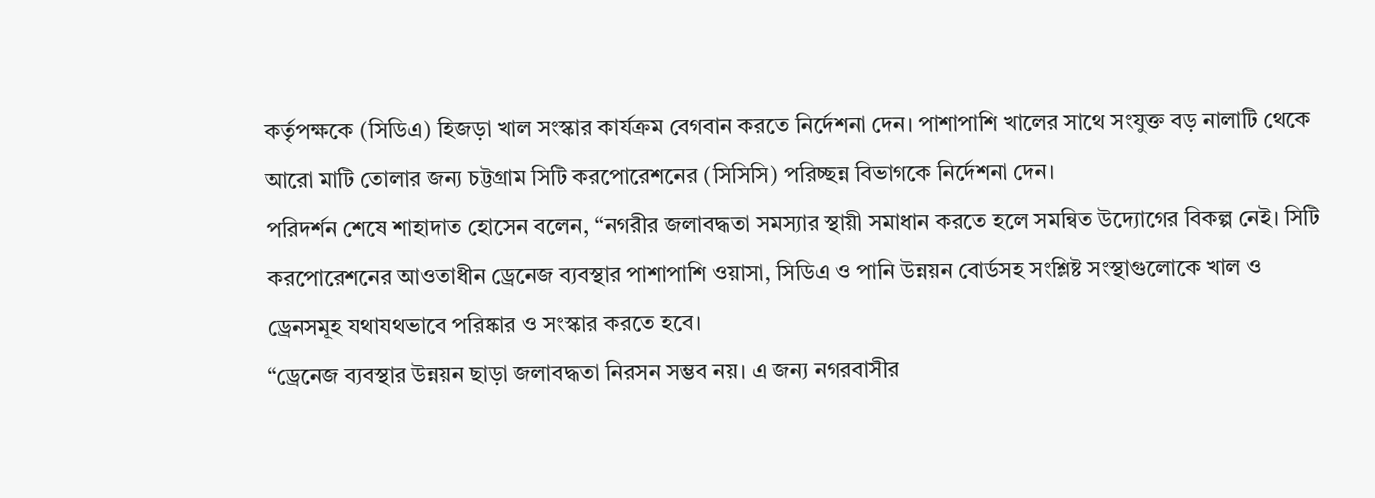কর্তৃপক্ষকে (সিডিএ) হিজড়া খাল সংস্কার কার্যক্রম বেগবান করতে নির্দেশনা দেন। পাশাপাশি খালের সাথে সংযুক্ত বড় নালাটি থেকে আরো মাটি তোলার জন্য চট্টগ্রাম সিটি করপোরেশনের (সিসিসি) পরিচ্ছন্ন বিভাগকে নির্দেশনা দেন।
পরিদর্শন শেষে শাহাদাত হোসেন বলেন, “নগরীর জলাবদ্ধতা সমস্যার স্থায়ী সমাধান করতে হলে সমন্বিত উদ্যোগের বিকল্প নেই। সিটি করপোরেশনের আওতাধীন ড্রেনেজ ব্যবস্থার পাশাপাশি ওয়াসা, সিডিএ ও পানি উন্নয়ন বোর্ডসহ সংশ্লিষ্ট সংস্থাগুলোকে খাল ও ড্রেনসমূহ যথাযথভাবে পরিষ্কার ও সংস্কার করতে হবে।
“ড্রেনেজ ব্যবস্থার উন্নয়ন ছাড়া জলাবদ্ধতা নিরসন সম্ভব নয়। এ জন্য নগরবাসীর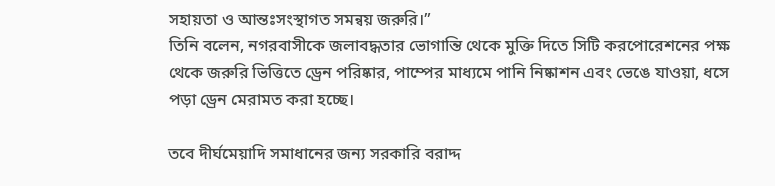সহায়তা ও আন্তঃসংস্থাগত সমন্বয় জরুরি।”
তিনি বলেন, নগরবাসীকে জলাবদ্ধতার ভোগান্তি থেকে মুক্তি দিতে সিটি করপোরেশনের পক্ষ থেকে জরুরি ভিত্তিতে ড্রেন পরিষ্কার, পাম্পের মাধ্যমে পানি নিষ্কাশন এবং ভেঙে যাওয়া, ধসে পড়া ড্রেন মেরামত করা হচ্ছে।

তবে দীর্ঘমেয়াদি সমাধানের জন্য সরকারি বরাদ্দ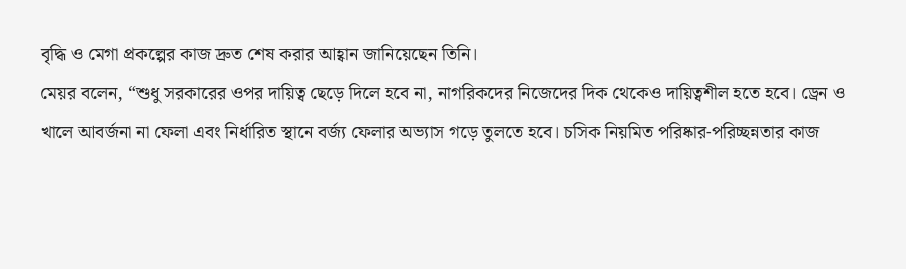বৃদ্ধি ও মেগা প্রকল্পের কাজ দ্রুত শেষ করার আহ্বান জানিয়েছেন তিনি।
মেয়র বলেন, “শুধু সরকারের ওপর দায়িত্ব ছেড়ে দিলে হবে না, নাগরিকদের নিজেদের দিক থেকেও দায়িত্বশীল হতে হবে। ড্রেন ও খালে আবর্জনা না ফেলা এবং নির্ধারিত স্থানে বর্জ্য ফেলার অভ্যাস গড়ে তুলতে হবে। চসিক নিয়মিত পরিষ্কার-পরিচ্ছন্নতার কাজ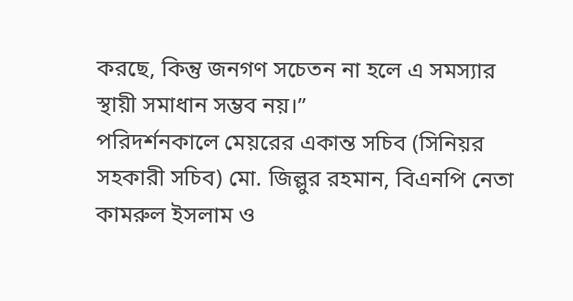করছে, কিন্তু জনগণ সচেতন না হলে এ সমস্যার স্থায়ী সমাধান সম্ভব নয়।”
পরিদর্শনকালে মেয়রের একান্ত সচিব (সিনিয়র সহকারী সচিব) মো. জিল্লুর রহমান, বিএনপি নেতা কামরুল ইসলাম ও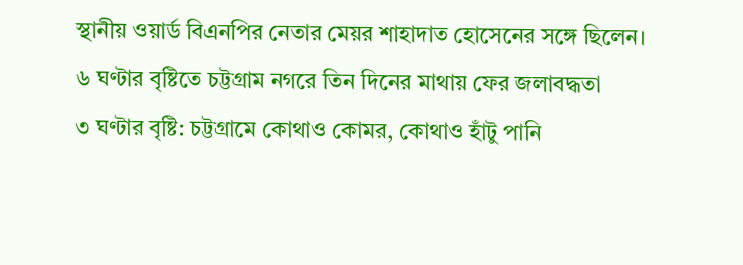স্থানীয় ওয়ার্ড বিএনপির নেতার মেয়র শাহাদাত হোসেনের সঙ্গে ছিলেন।
৬ ঘণ্টার বৃষ্টিতে চট্টগ্রাম নগরে তিন দিনের মাথায় ফের জলাবদ্ধতা
৩ ঘণ্টার বৃষ্টি: চট্টগ্রামে কোথাও কোমর, কোথাও হাঁটু পানি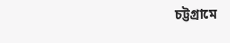চট্টগ্রামে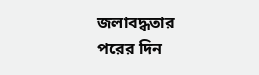জলাবদ্ধতার পরের দিন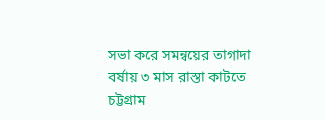সভা করে সমন্বয়ের তাগাদা
বর্ষায় ৩ মাস রাস্তা কাটতে চট্টগ্রাম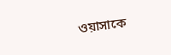ওয়াসাকে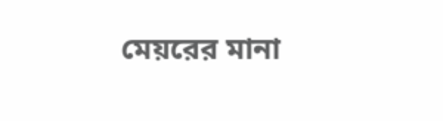মেয়রের মানা